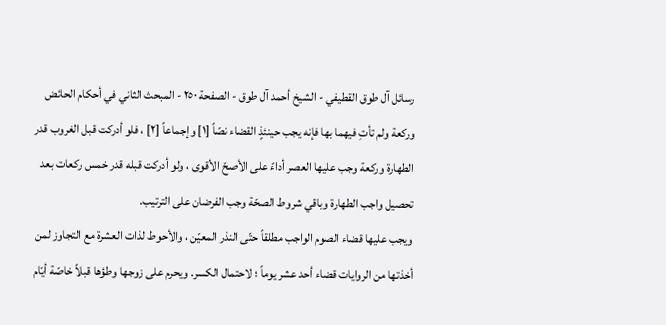رسائل آل طوق القطيفي - الشيخ أحمد آل طوق - الصفحة ٢٥٠ - المبحث الثاني في أحكام الحائض
وركعة ولم تأتِ فيهما بها فإنه يجب حينئذٍ القضاء نصّاً [١] وإجماعاً [٢] ، فلو أدركت قبل الغروب قدر الطهارة وركعة وجب عليها العصر أداءً على الأصحّ الأقوى ، ولو أدركت قبله قدر خمس ركعات بعد تحصيل واجب الطهارة وباقي شروط الصحّة وجب الفرضان على الترتيب.
ويجب عليها قضاء الصوم الواجب مطلقاً حتّى النذر المعيّن ، والأحوط لذات العشرة مع التجاوز لمن أخذتها من الروايات قضاء أحد عشر يوماً ؛ لاحتمال الكسر. ويحرم على زوجها وطؤها قبلاً خاصّة أيّام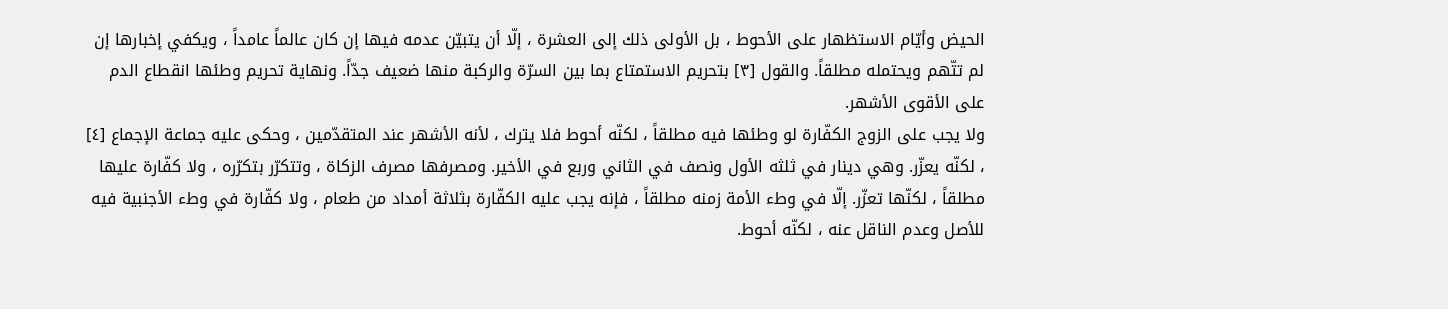الحيض وأيّام الاستظهار على الأحوط ، بل الأولى ذلك إلى العشرة ، إلّا أن يتبيّن عدمه فيها إن كان عالماً عامداً ، ويكفي إخبارها إن لم تتّهم ويحتمله مطلقاً. والقول [٣] بتحريم الاستمتاع بما بين السرّة والركبة منها ضعيف جدّاً. ونهاية تحريم وطئها انقطاع الدم على الأقوى الأشهر.
ولا يجب على الزوج الكفّارة لو وطئها فيه مطلقاً ، لكنّه أحوط فلا يترك ، لأنه الأشهر عند المتقدّمين ، وحكى عليه جماعة الإجماع [٤] ، لكنّه يعزّر. وهي دينار في ثلثه الأول ونصف في الثاني وربع في الأخير. ومصرفها مصرف الزكاة ، وتتكرّر بتكرّره ، ولا كفّارة عليها مطلقاً ، لكنّها تعزّر. إلّا في وطء الأمة زمنه مطلقاً ، فإنه يجب عليه الكفّارة بثلاثة أمداد من طعام ، ولا كفّارة في وطء الأجنبية فيه للأصل وعدم الناقل عنه ، لكنّه أحوط.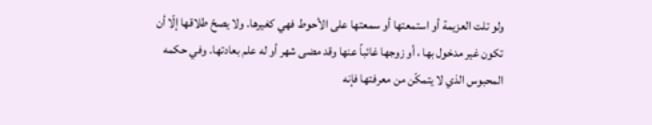ولو تلت العزيمة أو استمعتها أو سمعتها على الأحوط فهي كغيرها. ولا يصحّ طلاقها إلّا أن تكون غير مدخول بها ، أو زوجها غائباً عنها وقد مضى شهر أو له علم بعادتها. وفي حكمه المحبوس الذي لا يتمكّن من معرفتها فإنه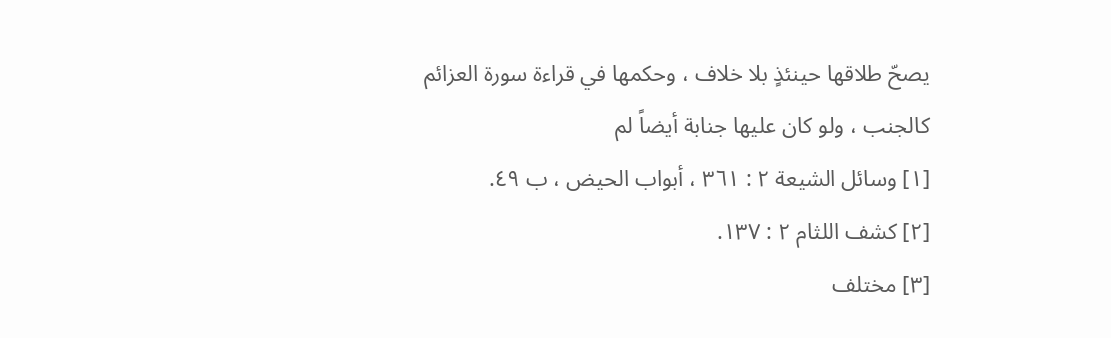يصحّ طلاقها حينئذٍ بلا خلاف ، وحكمها في قراءة سورة العزائم كالجنب ، ولو كان عليها جنابة أيضاً لم
[١] وسائل الشيعة ٢ : ٣٦١ ، أبواب الحيض ، ب ٤٩.
[٢] كشف اللثام ٢ : ١٣٧.
[٣] مختلف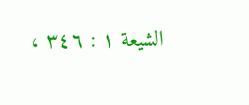الشيعة ١ : ٣٤٦ ،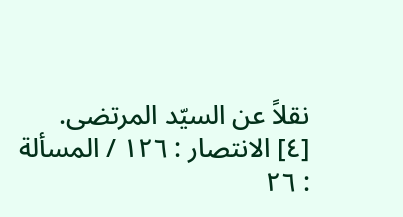نقلاً عن السيّد المرتضى.
[٤] الانتصار : ١٢٦ / المسألة : ٢٦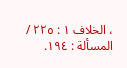، الخلاف ١ : ٢٢٥ / المسألة : ١٩٤.